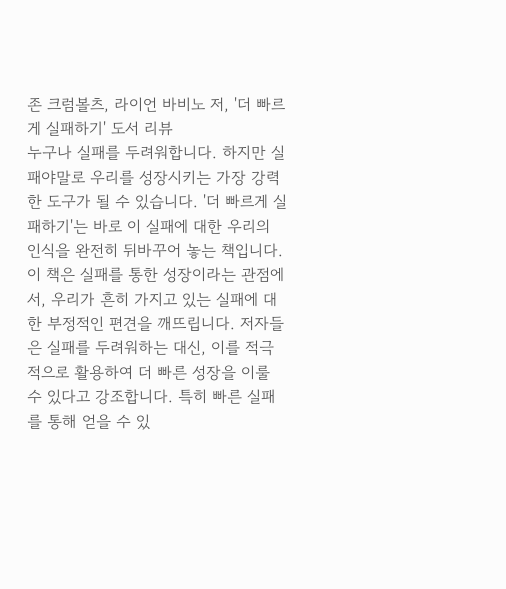존 크럼볼츠, 라이언 바비노 저, '더 빠르게 실패하기' 도서 리뷰
누구나 실패를 두려워합니다. 하지만 실패야말로 우리를 성장시키는 가장 강력한 도구가 될 수 있습니다. '더 빠르게 실패하기'는 바로 이 실패에 대한 우리의 인식을 완전히 뒤바꾸어 놓는 책입니다.
이 책은 실패를 통한 성장이라는 관점에서, 우리가 흔히 가지고 있는 실패에 대한 부정적인 편견을 깨뜨립니다. 저자들은 실패를 두려워하는 대신, 이를 적극적으로 활용하여 더 빠른 성장을 이룰 수 있다고 강조합니다. 특히 빠른 실패를 통해 얻을 수 있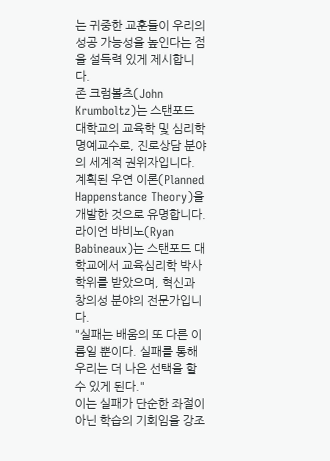는 귀중한 교훈들이 우리의 성공 가능성을 높인다는 점을 설득력 있게 제시합니다.
존 크럼볼츠(John Krumboltz)는 스탠포드 대학교의 교육학 및 심리학 명예교수로, 진로상담 분야의 세계적 권위자입니다. 계획된 우연 이론(Planned Happenstance Theory)을 개발한 것으로 유명합니다.
라이언 바비노(Ryan Babineaux)는 스탠포드 대학교에서 교육심리학 박사 학위를 받았으며, 혁신과 창의성 분야의 전문가입니다.
"실패는 배움의 또 다른 이름일 뿐이다. 실패를 통해 우리는 더 나은 선택을 할 수 있게 된다."
이는 실패가 단순한 좌절이 아닌 학습의 기회임을 강조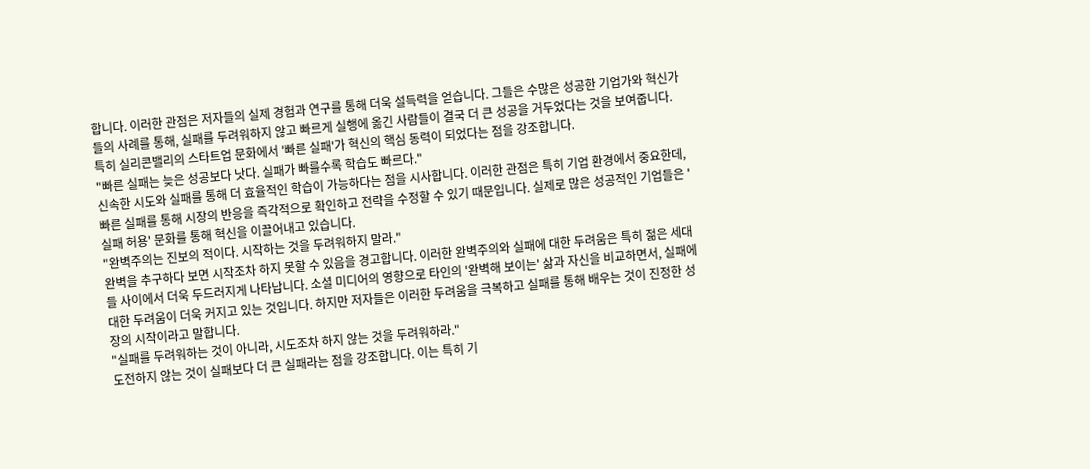합니다. 이러한 관점은 저자들의 실제 경험과 연구를 통해 더욱 설득력을 얻습니다. 그들은 수많은 성공한 기업가와 혁신가들의 사례를 통해, 실패를 두려워하지 않고 빠르게 실행에 옮긴 사람들이 결국 더 큰 성공을 거두었다는 것을 보여줍니다. 특히 실리콘밸리의 스타트업 문화에서 '빠른 실패'가 혁신의 핵심 동력이 되었다는 점을 강조합니다.
"빠른 실패는 늦은 성공보다 낫다. 실패가 빠를수록 학습도 빠르다."
신속한 시도와 실패를 통해 더 효율적인 학습이 가능하다는 점을 시사합니다. 이러한 관점은 특히 기업 환경에서 중요한데, 빠른 실패를 통해 시장의 반응을 즉각적으로 확인하고 전략을 수정할 수 있기 때문입니다. 실제로 많은 성공적인 기업들은 '실패 허용' 문화를 통해 혁신을 이끌어내고 있습니다.
"완벽주의는 진보의 적이다. 시작하는 것을 두려워하지 말라."
완벽을 추구하다 보면 시작조차 하지 못할 수 있음을 경고합니다. 이러한 완벽주의와 실패에 대한 두려움은 특히 젊은 세대들 사이에서 더욱 두드러지게 나타납니다. 소셜 미디어의 영향으로 타인의 '완벽해 보이는' 삶과 자신을 비교하면서, 실패에 대한 두려움이 더욱 커지고 있는 것입니다. 하지만 저자들은 이러한 두려움을 극복하고 실패를 통해 배우는 것이 진정한 성장의 시작이라고 말합니다.
"실패를 두려워하는 것이 아니라, 시도조차 하지 않는 것을 두려워하라."
도전하지 않는 것이 실패보다 더 큰 실패라는 점을 강조합니다. 이는 특히 기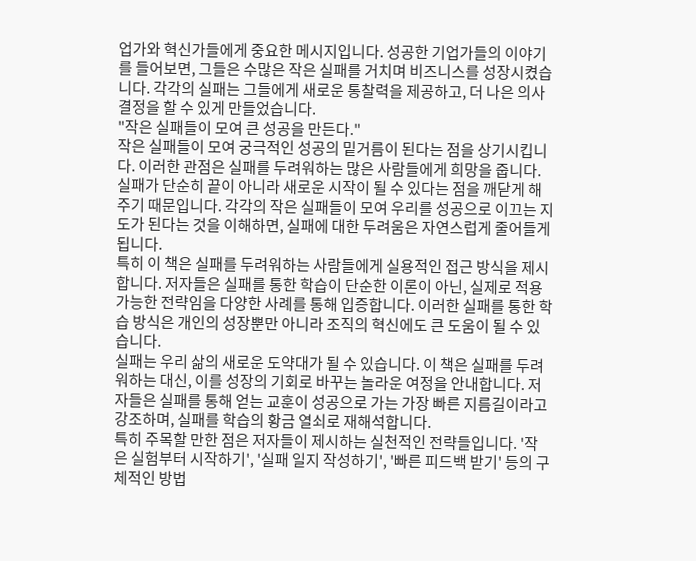업가와 혁신가들에게 중요한 메시지입니다. 성공한 기업가들의 이야기를 들어보면, 그들은 수많은 작은 실패를 거치며 비즈니스를 성장시켰습니다. 각각의 실패는 그들에게 새로운 통찰력을 제공하고, 더 나은 의사결정을 할 수 있게 만들었습니다.
"작은 실패들이 모여 큰 성공을 만든다."
작은 실패들이 모여 궁극적인 성공의 밑거름이 된다는 점을 상기시킵니다. 이러한 관점은 실패를 두려워하는 많은 사람들에게 희망을 줍니다. 실패가 단순히 끝이 아니라 새로운 시작이 될 수 있다는 점을 깨닫게 해주기 때문입니다. 각각의 작은 실패들이 모여 우리를 성공으로 이끄는 지도가 된다는 것을 이해하면, 실패에 대한 두려움은 자연스럽게 줄어들게 됩니다.
특히 이 책은 실패를 두려워하는 사람들에게 실용적인 접근 방식을 제시합니다. 저자들은 실패를 통한 학습이 단순한 이론이 아닌, 실제로 적용 가능한 전략임을 다양한 사례를 통해 입증합니다. 이러한 실패를 통한 학습 방식은 개인의 성장뿐만 아니라 조직의 혁신에도 큰 도움이 될 수 있습니다.
실패는 우리 삶의 새로운 도약대가 될 수 있습니다. 이 책은 실패를 두려워하는 대신, 이를 성장의 기회로 바꾸는 놀라운 여정을 안내합니다. 저자들은 실패를 통해 얻는 교훈이 성공으로 가는 가장 빠른 지름길이라고 강조하며, 실패를 학습의 황금 열쇠로 재해석합니다.
특히 주목할 만한 점은 저자들이 제시하는 실천적인 전략들입니다. '작은 실험부터 시작하기', '실패 일지 작성하기', '빠른 피드백 받기' 등의 구체적인 방법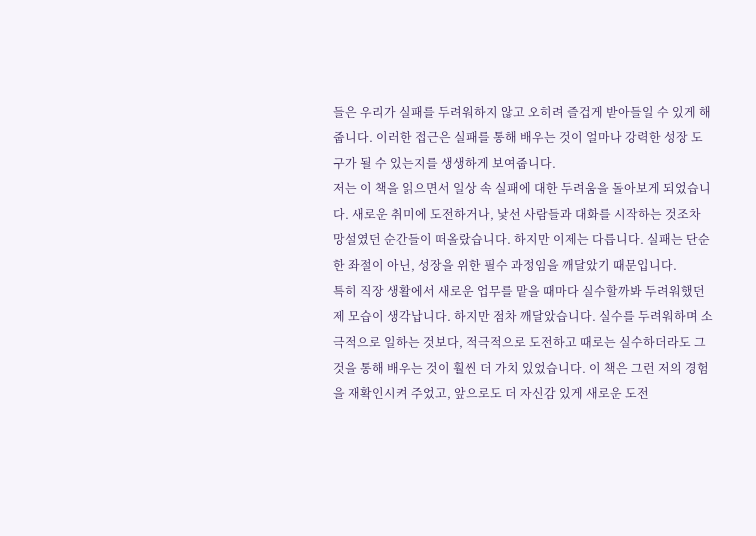들은 우리가 실패를 두려워하지 않고 오히려 즐겁게 받아들일 수 있게 해줍니다. 이러한 접근은 실패를 통해 배우는 것이 얼마나 강력한 성장 도구가 될 수 있는지를 생생하게 보여줍니다.
저는 이 책을 읽으면서 일상 속 실패에 대한 두려움을 돌아보게 되었습니다. 새로운 취미에 도전하거나, 낯선 사람들과 대화를 시작하는 것조차 망설였던 순간들이 떠올랐습니다. 하지만 이제는 다릅니다. 실패는 단순한 좌절이 아닌, 성장을 위한 필수 과정임을 깨달았기 때문입니다.
특히 직장 생활에서 새로운 업무를 맡을 때마다 실수할까봐 두려워했던 제 모습이 생각납니다. 하지만 점차 깨달았습니다. 실수를 두려워하며 소극적으로 일하는 것보다, 적극적으로 도전하고 때로는 실수하더라도 그것을 통해 배우는 것이 훨씬 더 가치 있었습니다. 이 책은 그런 저의 경험을 재확인시켜 주었고, 앞으로도 더 자신감 있게 새로운 도전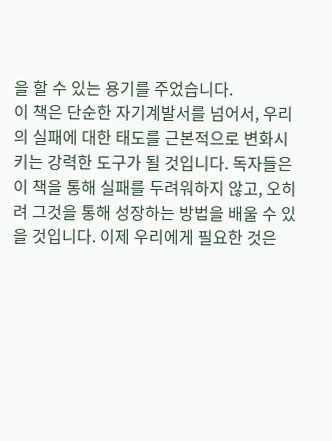을 할 수 있는 용기를 주었습니다.
이 책은 단순한 자기계발서를 넘어서, 우리의 실패에 대한 태도를 근본적으로 변화시키는 강력한 도구가 될 것입니다. 독자들은 이 책을 통해 실패를 두려워하지 않고, 오히려 그것을 통해 성장하는 방법을 배울 수 있을 것입니다. 이제 우리에게 필요한 것은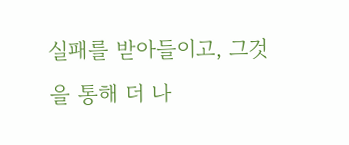실패를 받아들이고, 그것을 통해 더 나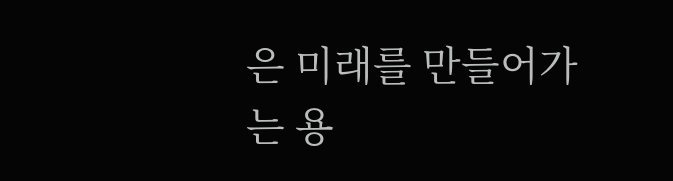은 미래를 만들어가는 용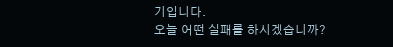기입니다.
오늘 어떤 실패를 하시겠습니까?